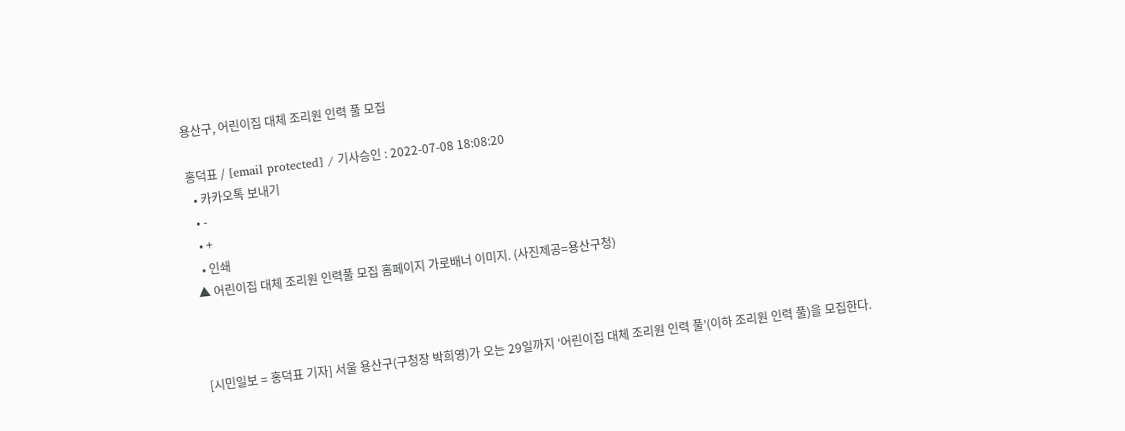용산구, 어린이집 대체 조리원 인력 풀 모집

홍덕표 / [email protected] / 기사승인 : 2022-07-08 18:08:20
  • 카카오톡 보내기
  • -
  • +
  • 인쇄
▲ 어린이집 대체 조리원 인력풀 모집 홈페이지 가로배너 이미지. (사진제공=용산구청)



[시민일보 = 홍덕표 기자] 서울 용산구(구청장 박희영)가 오는 29일까지 ‘어린이집 대체 조리원 인력 풀’(이하 조리원 인력 풀)을 모집한다.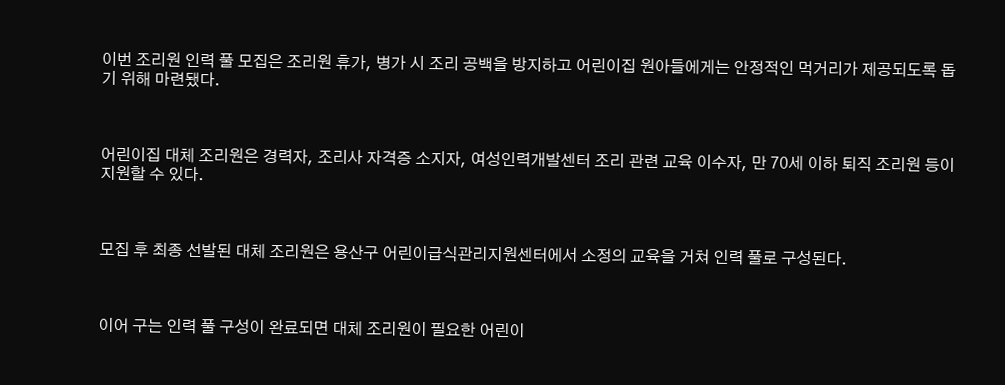이번 조리원 인력 풀 모집은 조리원 휴가, 병가 시 조리 공백을 방지하고 어린이집 원아들에게는 안정적인 먹거리가 제공되도록 돕기 위해 마련됐다.



어린이집 대체 조리원은 경력자, 조리사 자격증 소지자, 여성인력개발센터 조리 관련 교육 이수자, 만 70세 이하 퇴직 조리원 등이 지원할 수 있다.



모집 후 최종 선발된 대체 조리원은 용산구 어린이급식관리지원센터에서 소정의 교육을 거쳐 인력 풀로 구성된다.



이어 구는 인력 풀 구성이 완료되면 대체 조리원이 필요한 어린이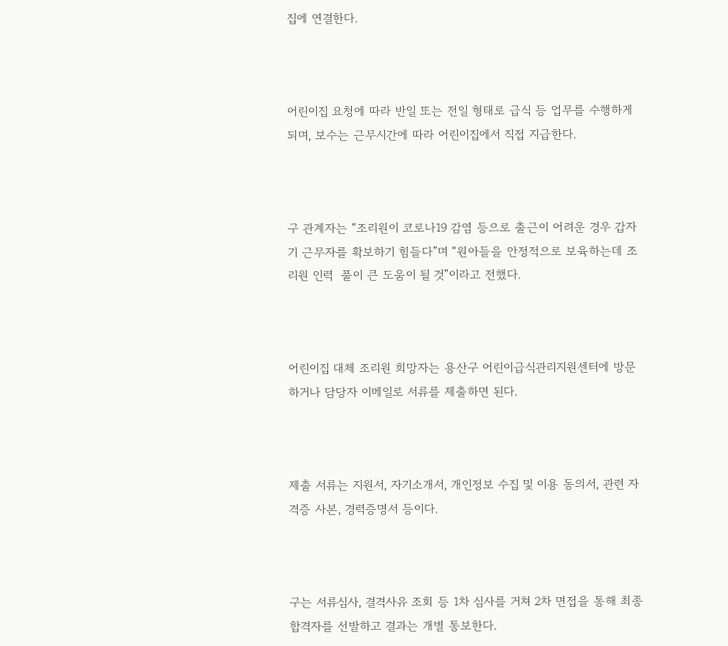집에 연결한다.



어린이집 요청에 따라 반일 또는 전일 형태로 급식 등 업무를 수행하게 되며, 보수는 근무시간에 따라 어린이집에서 직접 지급한다.



구 관계자는 “조리원이 코로나19 감염 등으로 출근이 어려운 경우 갑자기 근무자를 확보하기 힘들다”며 “원아들을 안정적으로 보육하는데 조리원 인력  풀이 큰 도움이 될 것”이라고 전했다.



어린이집 대체 조리원 희망자는 용산구 어린이급식관리지원센터에 방문하거나 담당자 이메일로 서류를 제출하면 된다.



제출 서류는 지원서, 자기소개서, 개인정보 수집 및 이용 동의서, 관련 자격증 사본, 경력증명서 등이다.



구는 서류심사, 결격사유 조회 등 1차 심사를 거쳐 2차 면접을 통해 최종 합격자를 선발하고 결과는 개별 통보한다.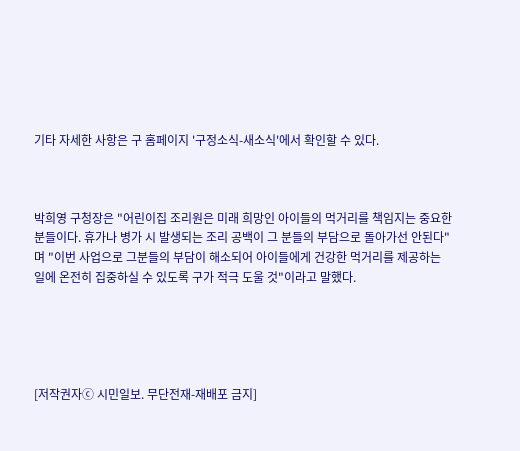기타 자세한 사항은 구 홈페이지 '구정소식-새소식'에서 확인할 수 있다.



박희영 구청장은 "어린이집 조리원은 미래 희망인 아이들의 먹거리를 책임지는 중요한 분들이다. 휴가나 병가 시 발생되는 조리 공백이 그 분들의 부담으로 돌아가선 안된다"며 "이번 사업으로 그분들의 부담이 해소되어 아이들에게 건강한 먹거리를 제공하는 일에 온전히 집중하실 수 있도록 구가 적극 도울 것"이라고 말했다.





[저작권자ⓒ 시민일보. 무단전재-재배포 금지]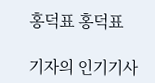홍덕표 홍덕표

기자의 인기기사